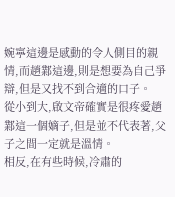婉寧這邊是感動的令人側目的親情,而趙鄴這邊,則是想要為自己爭辯,但是又找不到合適的口子。
從小到大,啟文帝確實是很疼愛趙鄴這一個嫡子,但是並不代表著,父子之間一定就是溫情。
相反,在有些時候,冷肅的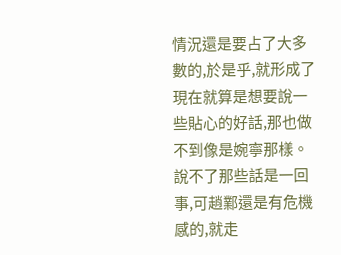情況還是要占了大多數的,於是乎,就形成了現在就算是想要說一些貼心的好話,那也做不到像是婉寧那樣。
說不了那些話是一回事,可趙鄴還是有危機感的,就走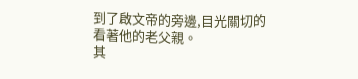到了啟文帝的旁邊,目光關切的看著他的老父親。
其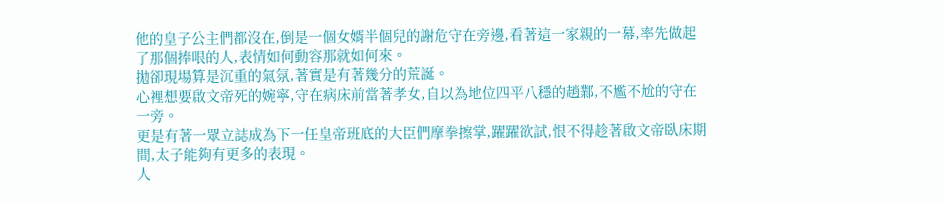他的皇子公主們都沒在,倒是一個女婿半個兒的謝危守在旁邊,看著這一家親的一幕,率先做起了那個捧哏的人,表情如何動容那就如何來。
拋卻現場算是沉重的氣氛,著實是有著幾分的荒誕。
心裡想要啟文帝死的婉寧,守在病床前當著孝女,自以為地位四平八穩的趙鄴,不尷不尬的守在一旁。
更是有著一眾立誌成為下一任皇帝班底的大臣們摩拳擦掌,躍躍欲試,恨不得趁著啟文帝臥床期間,太子能夠有更多的表現。
人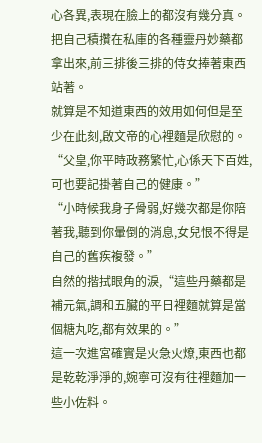心各異,表現在臉上的都沒有幾分真。
把自己積攢在私庫的各種靈丹妙藥都拿出來,前三排後三排的侍女捧著東西站著。
就算是不知道東西的效用如何但是至少在此刻,啟文帝的心裡麵是欣慰的。
“父皇,你平時政務繁忙,心係天下百姓,可也要記掛著自己的健康。”
“小時候我身子骨弱,好幾次都是你陪著我,聽到你暈倒的消息,女兒恨不得是自己的舊疾複發。”
自然的揩拭眼角的淚,“這些丹藥都是補元氣,調和五臟的平日裡麵就算是當個糖丸吃,都有效果的。”
這一次進宮確實是火急火燎,東西也都是乾乾淨淨的,婉寧可沒有往裡麵加一些小佐料。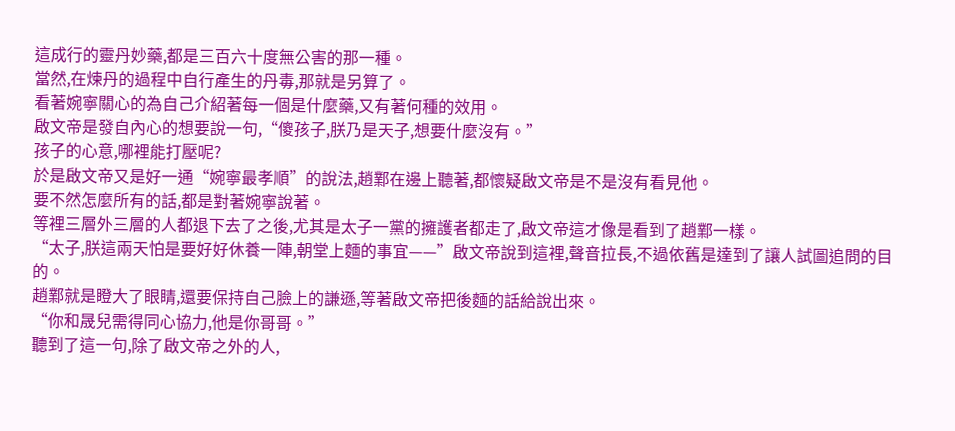這成行的靈丹妙藥,都是三百六十度無公害的那一種。
當然,在煉丹的過程中自行產生的丹毒,那就是另算了。
看著婉寧關心的為自己介紹著每一個是什麼藥,又有著何種的效用。
啟文帝是發自內心的想要說一句,“傻孩子,朕乃是天子,想要什麼沒有。”
孩子的心意,哪裡能打壓呢?
於是啟文帝又是好一通“婉寧最孝順”的說法,趙鄴在邊上聽著,都懷疑啟文帝是不是沒有看見他。
要不然怎麼所有的話,都是對著婉寧說著。
等裡三層外三層的人都退下去了之後,尤其是太子一黨的擁護者都走了,啟文帝這才像是看到了趙鄴一樣。
“太子,朕這兩天怕是要好好休養一陣,朝堂上麵的事宜——”啟文帝說到這裡,聲音拉長,不過依舊是達到了讓人試圖追問的目的。
趙鄴就是瞪大了眼睛,還要保持自己臉上的謙遜,等著啟文帝把後麵的話給說出來。
“你和晟兒需得同心協力,他是你哥哥。”
聽到了這一句,除了啟文帝之外的人,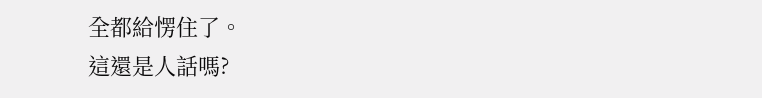全都給愣住了。
這還是人話嗎?